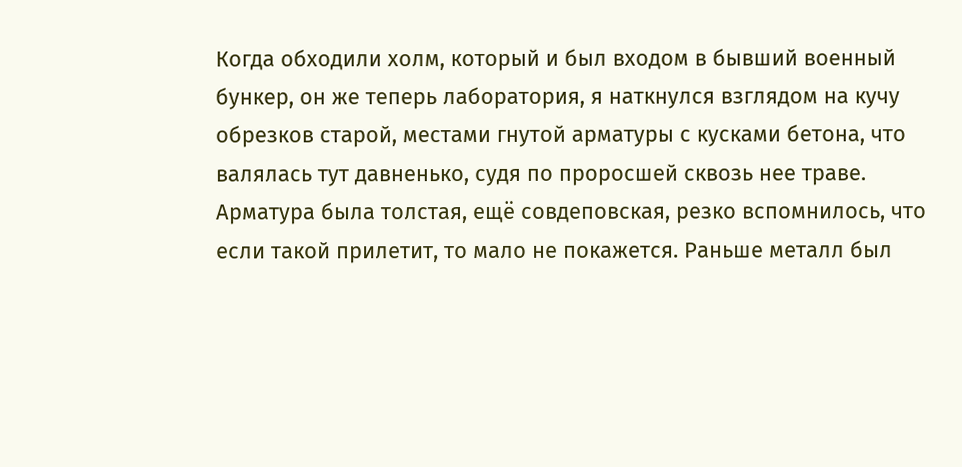Когда обходили холм, который и был входом в бывший военный бункер, он же теперь лаборатория, я наткнулся взглядом на кучу обрезков старой, местами гнутой арматуры с кусками бетона, что валялась тут давненько, судя по проросшей сквозь нее траве. Арматура была толстая, ещё совдеповская, резко вспомнилось, что если такой прилетит, то мало не покажется. Раньше металл был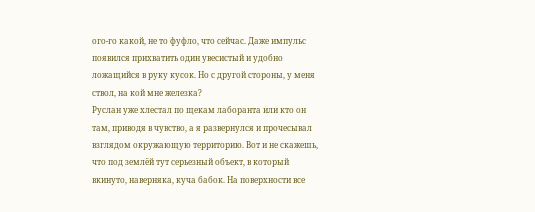ого-го какой, не то фуфло, что сейчас. Даже импульс появился прихватить один увесистый и удобно ложащийся в руку кусок. Но с другой стороны, у меня ствол, на кой мне железка?
Руслан уже хлестал по щекам лаборанта или кто он там, приводя в чувство, а я развернулся и прочесывал взглядом окружающую территорию. Вот и не скажешь, что под землёй тут серьезный объект, в который вкинуто, наверняка, куча бабок. На поверхности все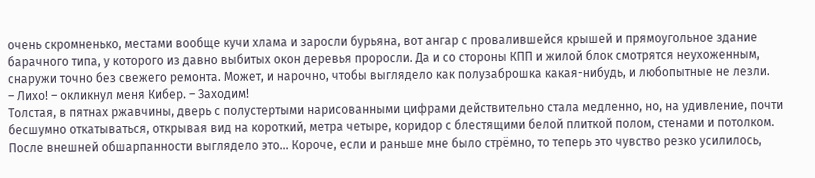очень скромненько, местами вообще кучи хлама и заросли бурьяна, вот ангар с провалившейся крышей и прямоугольное здание барачного типа, у которого из давно выбитых окон деревья проросли. Да и со стороны КПП и жилой блок смотрятся неухоженным, снаружи точно без свежего ремонта. Может, и нарочно, чтобы выглядело как полузаброшка какая-нибудь, и любопытные не лезли.
– Лихо! – окликнул меня Кибер. – Заходим!
Толстая, в пятнах ржавчины, дверь с полустертыми нарисованными цифрами действительно стала медленно, но, на удивление, почти бесшумно откатываться, открывая вид на короткий, метра четыре, коридор с блестящими белой плиткой полом, стенами и потолком. После внешней обшарпанности выглядело это… Короче, если и раньше мне было стрёмно, то теперь это чувство резко усилилось,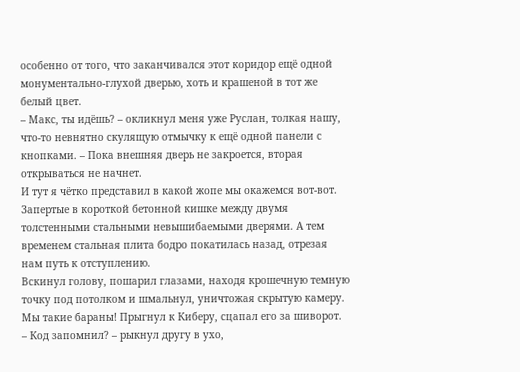особенно от того, что заканчивался этот коридор ещё одной монументально-глухой дверью, хоть и крашеной в тот же белый цвет.
– Макс, ты идёшь? – окликнул меня уже Руслан, толкая нашу, что-то невнятно скулящую отмычку к ещё одной панели с кнопками. – Пока внешняя дверь не закроется, вторая открываться не начнет.
И тут я чётко представил в какой жопе мы окажемся вот-вот. Запертые в короткой бетонной кишке между двумя толстенными стальными невышибаемыми дверями. А тем временем стальная плита бодро покатилась назад, отрезая нам путь к отступлению.
Вскинул голову, пошарил глазами, находя крошечную темную точку под потолком и шмальнул, уничтожая скрытую камеру. Мы такие бараны! Прыгнул к Киберу, сцапал его за шиворот.
– Код запомнил? – рыкнул другу в ухо,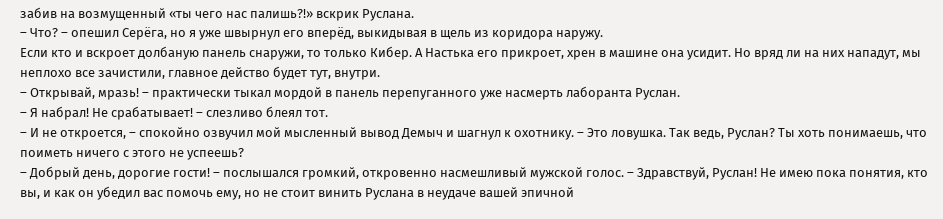забив на возмущенный «ты чего нас палишь?!» вскрик Руслана.
– Что? – опешил Серёга, но я уже швырнул его вперёд, выкидывая в щель из коридора наружу.
Если кто и вскроет долбаную панель снаружи, то только Кибер. А Настька его прикроет, хрен в машине она усидит. Но вряд ли на них нападут, мы неплохо все зачистили, главное действо будет тут, внутри.
– Открывай, мразь! – практически тыкал мордой в панель перепуганного уже насмерть лаборанта Руслан.
– Я набрал! Не срабатывает! – слезливо блеял тот.
– И не откроется, – спокойно озвучил мой мысленный вывод Демыч и шагнул к охотнику. – Это ловушка. Так ведь, Руслан? Ты хоть понимаешь, что поиметь ничего с этого не успеешь?
– Добрый день, дорогие гости! – послышался громкий, откровенно насмешливый мужской голос. – Здравствуй, Руслан! Не имею пока понятия, кто вы, и как он убедил вас помочь ему, но не стоит винить Руслана в неудаче вашей эпичной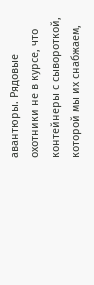авантюры. Рядовые охотники не в курсе, что контейнеры с сывороткой, которой мы их снабжаем,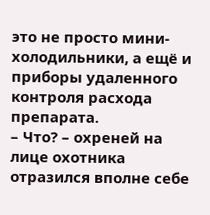это не просто мини-холодильники, а ещё и приборы удаленного контроля расхода препарата.
– Что? – охреней на лице охотника отразился вполне себе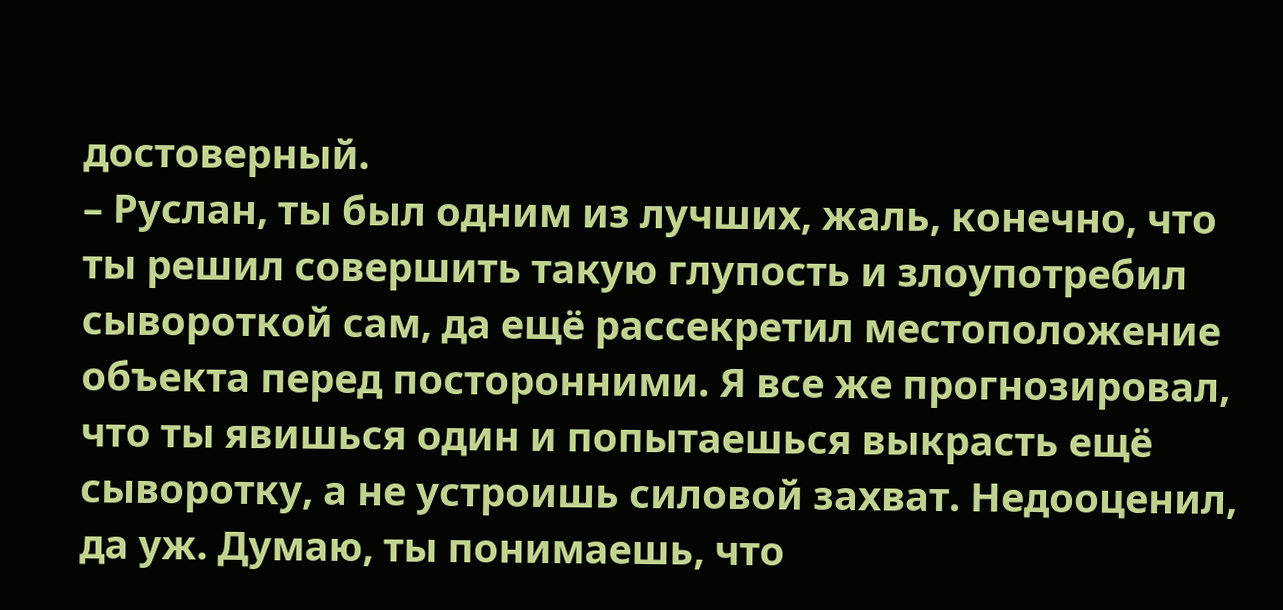достоверный.
– Руслан, ты был одним из лучших, жаль, конечно, что ты решил совершить такую глупость и злоупотребил сывороткой сам, да ещё рассекретил местоположение объекта перед посторонними. Я все же прогнозировал, что ты явишься один и попытаешься выкрасть ещё сыворотку, а не устроишь силовой захват. Недооценил, да уж. Думаю, ты понимаешь, что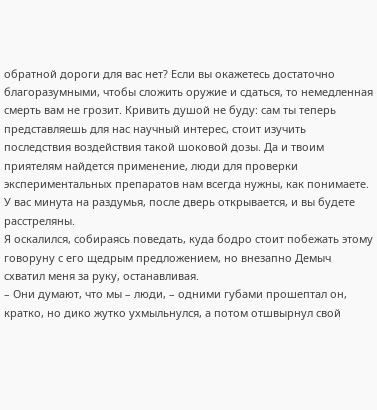обратной дороги для вас нет? Если вы окажетесь достаточно благоразумными, чтобы сложить оружие и сдаться, то немедленная смерть вам не грозит. Кривить душой не буду: сам ты теперь представляешь для нас научный интерес, стоит изучить последствия воздействия такой шоковой дозы. Да и твоим приятелям найдется применение, люди для проверки экспериментальных препаратов нам всегда нужны, как понимаете. У вас минута на раздумья, после дверь открывается, и вы будете расстреляны.
Я оскалился, собираясь поведать, куда бодро стоит побежать этому говоруну с его щедрым предложением, но внезапно Демыч схватил меня за руку, останавливая.
– Они думают, что мы – люди, – одними губами прошептал он, кратко, но дико жутко ухмыльнулся, а потом отшвырнул свой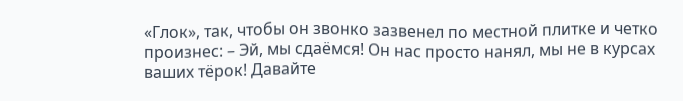«Глок», так, чтобы он звонко зазвенел по местной плитке и четко произнес: – Эй, мы сдаёмся! Он нас просто нанял, мы не в курсах ваших тёрок! Давайте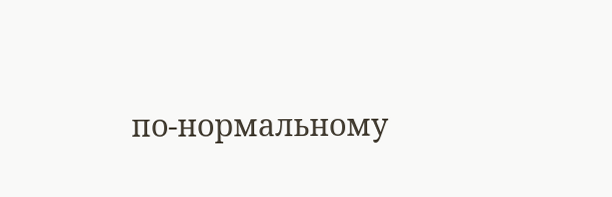по-нормальному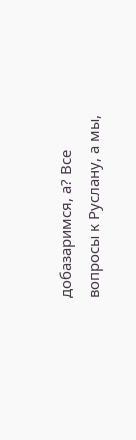добазаримся, а? Все вопросы к Руслану, а мы,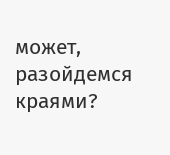может, разойдемся краями?